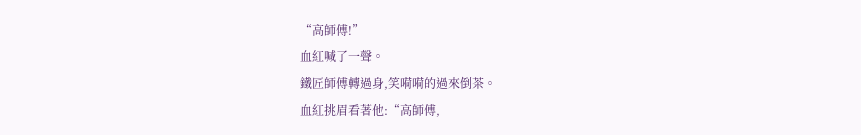“高師傅!”
血紅喊了一聲。
鐵匠師傅轉過身,笑嗬嗬的過來倒茶。
血紅挑眉看著他:“高師傅,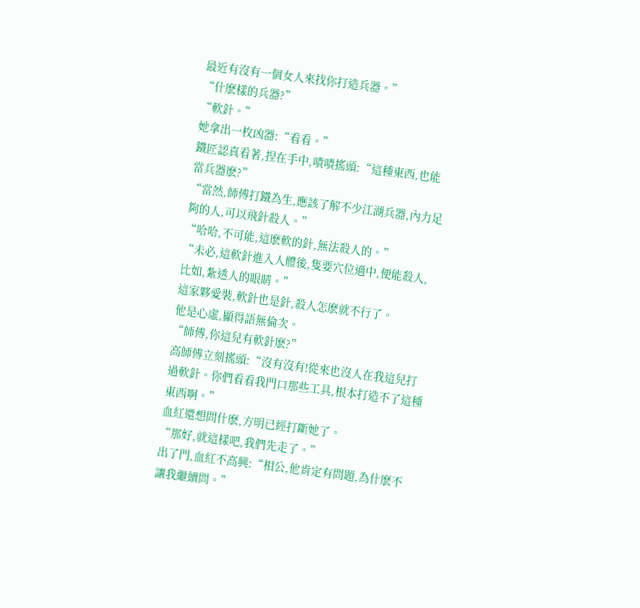最近有沒有一個女人來找你打造兵器。”
“什麽樣的兵器?”
“軟針。”
她拿出一枚凶器:“看看。”
鐵匠認真看著,捏在手中,嘖嘖搖頭:“這種東西,也能當兵器麽?”
“當然,師傅打鐵為生,應該了解不少江湖兵器,內力足夠的人,可以飛針殺人。”
“哈哈,不可能,這麽軟的針,無法殺人的。”
“未必,這軟針進入人體後,隻要穴位適中,便能殺人,比如,紮透人的眼睛。”
這家夥愛裝,軟針也是針,殺人怎麽就不行了。
他是心虛,顯得語無倫次。
“師傅,你這兒有軟針麽?”
高師傅立刻搖頭:“沒有沒有!從來也沒人在我這兒打過軟針。你們看看我門口那些工具,根本打造不了這種東西啊。”
血紅還想問什麽,方明已經打斷她了。
“那好,就這樣吧,我們先走了。”
出了門,血紅不高興:“相公,他肯定有問題,為什麽不讓我繼續問。”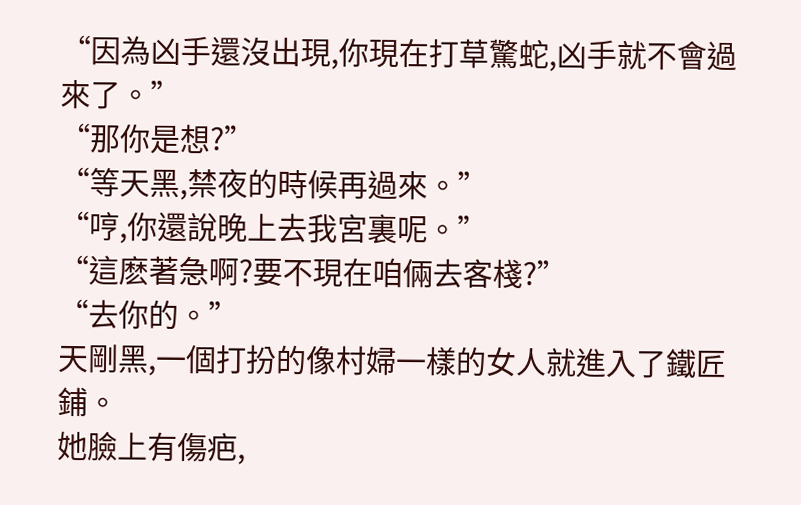“因為凶手還沒出現,你現在打草驚蛇,凶手就不會過來了。”
“那你是想?”
“等天黑,禁夜的時候再過來。”
“哼,你還說晚上去我宮裏呢。”
“這麽著急啊?要不現在咱倆去客棧?”
“去你的。”
天剛黑,一個打扮的像村婦一樣的女人就進入了鐵匠鋪。
她臉上有傷疤,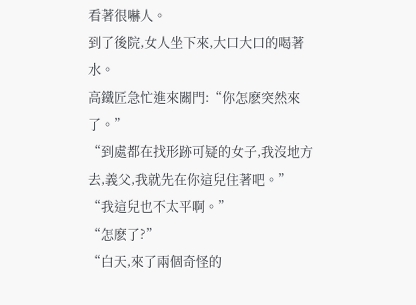看著很嚇人。
到了後院,女人坐下來,大口大口的喝著水。
高鐵匠急忙進來關門:“你怎麽突然來了。”
“到處都在找形跡可疑的女子,我沒地方去,義父,我就先在你這兒住著吧。”
“我這兒也不太平啊。”
“怎麽了?”
“白天,來了兩個奇怪的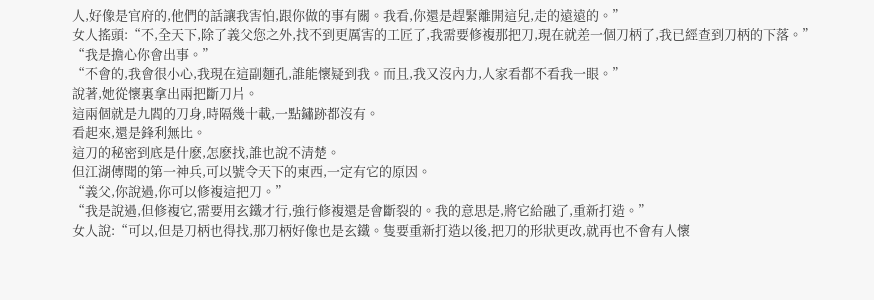人,好像是官府的,他們的話讓我害怕,跟你做的事有關。我看,你還是趕緊離開這兒,走的遠遠的。”
女人搖頭:“不,全天下,除了義父您之外,找不到更厲害的工匠了,我需要修複那把刀,現在就差一個刀柄了,我已經查到刀柄的下落。”
“我是擔心你會出事。”
“不會的,我會很小心,我現在這副麵孔,誰能懷疑到我。而且,我又沒內力,人家看都不看我一眼。”
說著,她從懷裏拿出兩把斷刀片。
這兩個就是九閻的刀身,時隔幾十載,一點鏽跡都沒有。
看起來,還是鋒利無比。
這刀的秘密到底是什麽,怎麽找,誰也說不清楚。
但江湖傳聞的第一神兵,可以號令天下的東西,一定有它的原因。
“義父,你說過,你可以修複這把刀。”
“我是說過,但修複它,需要用玄鐵才行,強行修複還是會斷裂的。我的意思是,將它給融了,重新打造。”
女人說:“可以,但是刀柄也得找,那刀柄好像也是玄鐵。隻要重新打造以後,把刀的形狀更改,就再也不會有人懷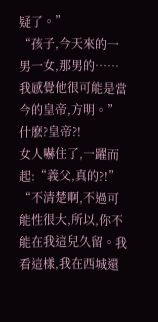疑了。”
“孩子,今天來的一男一女,那男的……我感覺他很可能是當今的皇帝,方明。”
什麽?皇帝?!
女人嚇住了,一躍而起:“義父,真的?!”
“不清楚啊,不過可能性很大,所以,你不能在我這兒久留。我看這樣,我在西城還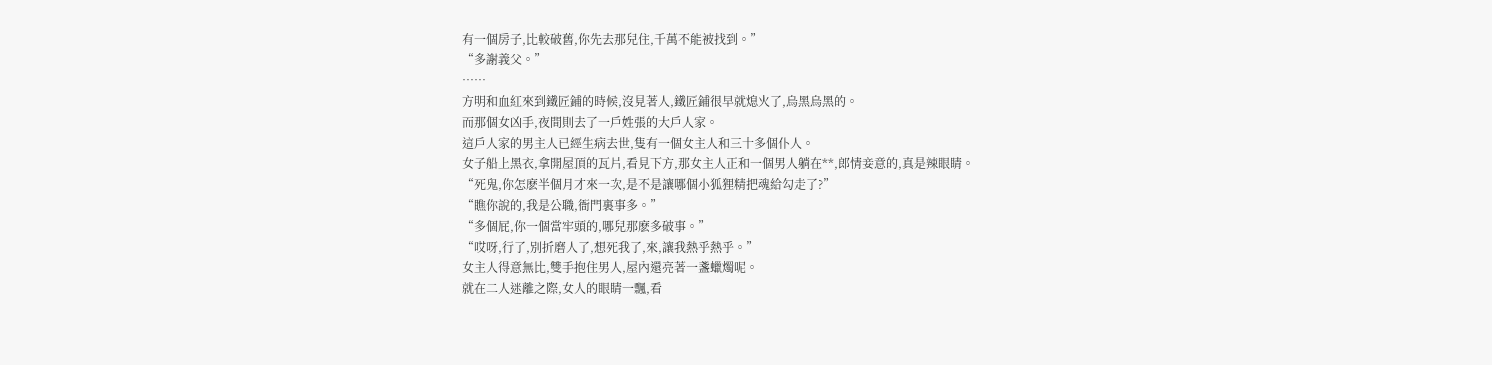有一個房子,比較破舊,你先去那兒住,千萬不能被找到。”
“多謝義父。”
……
方明和血紅來到鐵匠鋪的時候,沒見著人,鐵匠鋪很早就熄火了,烏黑烏黑的。
而那個女凶手,夜間則去了一戶姓張的大戶人家。
這戶人家的男主人已經生病去世,隻有一個女主人和三十多個仆人。
女子船上黑衣,拿開屋頂的瓦片,看見下方,那女主人正和一個男人躺在**,郎情妾意的,真是辣眼睛。
“死鬼,你怎麽半個月才來一次,是不是讓哪個小狐狸精把魂給勾走了?”
“瞧你說的,我是公職,衙門裏事多。”
“多個屁,你一個當牢頭的,哪兒那麽多破事。”
“哎呀,行了,別折磨人了,想死我了,來,讓我熱乎熱乎。”
女主人得意無比,雙手抱住男人,屋內還亮著一盞蠟燭呢。
就在二人迷離之際,女人的眼睛一飄,看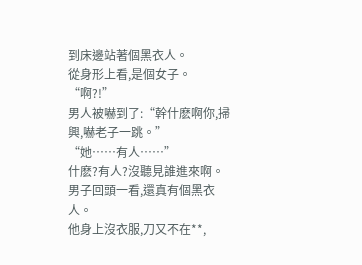到床邊站著個黑衣人。
從身形上看,是個女子。
“啊?!”
男人被嚇到了:“幹什麽啊你,掃興,嚇老子一跳。”
“她……有人……”
什麽?有人?沒聽見誰進來啊。
男子回頭一看,還真有個黑衣人。
他身上沒衣服,刀又不在**,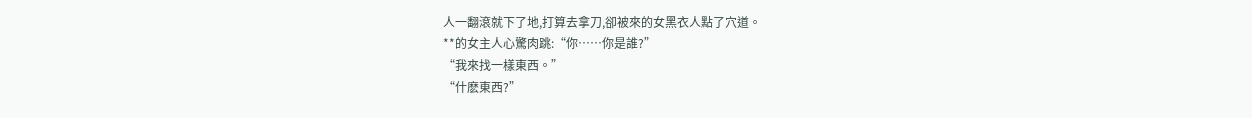人一翻滾就下了地,打算去拿刀,卻被來的女黑衣人點了穴道。
**的女主人心驚肉跳:“你……你是誰?”
“我來找一樣東西。”
“什麽東西?”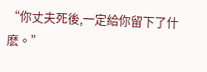“你丈夫死後,一定給你留下了什麽。”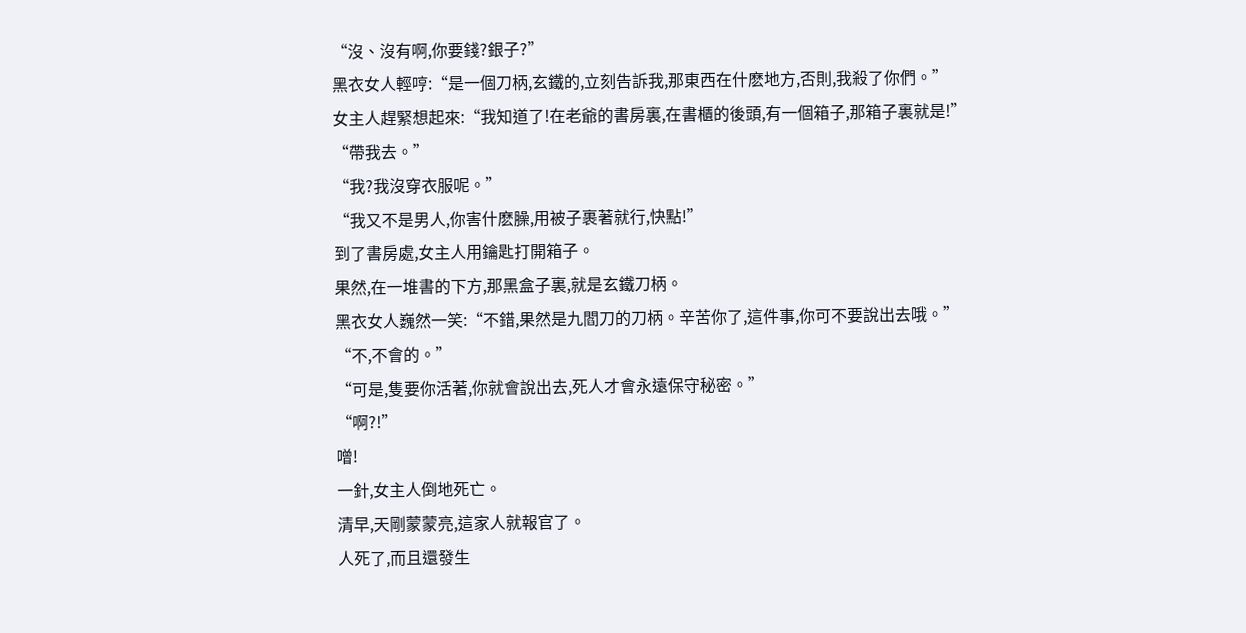“沒、沒有啊,你要錢?銀子?”
黑衣女人輕哼:“是一個刀柄,玄鐵的,立刻告訴我,那東西在什麽地方,否則,我殺了你們。”
女主人趕緊想起來:“我知道了!在老爺的書房裏,在書櫃的後頭,有一個箱子,那箱子裏就是!”
“帶我去。”
“我?我沒穿衣服呢。”
“我又不是男人,你害什麽臊,用被子裹著就行,快點!”
到了書房處,女主人用鑰匙打開箱子。
果然,在一堆書的下方,那黑盒子裏,就是玄鐵刀柄。
黑衣女人巍然一笑:“不錯,果然是九閻刀的刀柄。辛苦你了,這件事,你可不要說出去哦。”
“不,不會的。”
“可是,隻要你活著,你就會說出去,死人才會永遠保守秘密。”
“啊?!”
噌!
一針,女主人倒地死亡。
清早,天剛蒙蒙亮,這家人就報官了。
人死了,而且還發生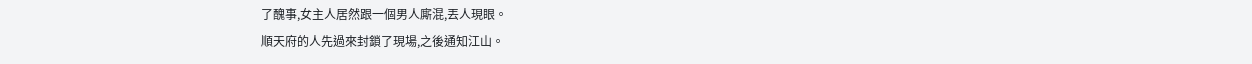了醜事,女主人居然跟一個男人廝混,丟人現眼。
順天府的人先過來封鎖了現場,之後通知江山。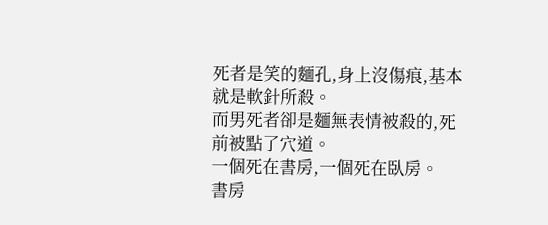死者是笑的麵孔,身上沒傷痕,基本就是軟針所殺。
而男死者卻是麵無表情被殺的,死前被點了穴道。
一個死在書房,一個死在臥房。
書房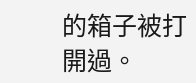的箱子被打開過。